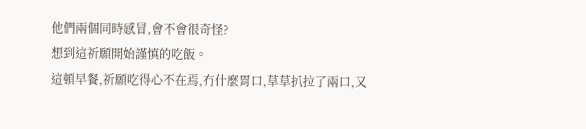他們兩個同時感冒,會不會很奇怪?
想到這祈願開始謹慎的吃飯。
這頓早餐,祈願吃得心不在焉,冇什麼胃口,草草扒拉了兩口,又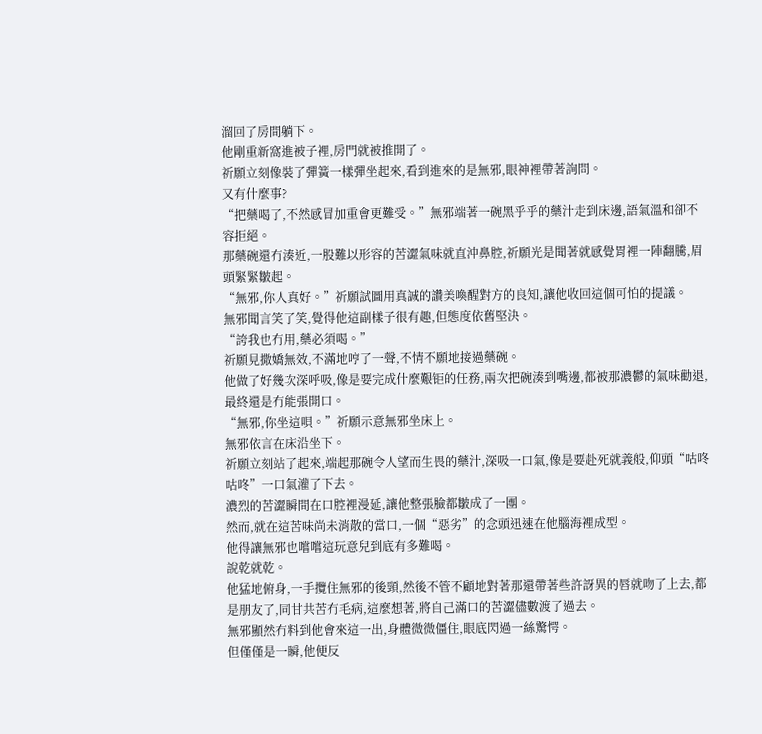溜回了房間躺下。
他剛重新窩進被子裡,房門就被推開了。
祈願立刻像裝了彈簧一樣彈坐起來,看到進來的是無邪,眼神裡帶著詢問。
又有什麼事?
“把藥喝了,不然感冒加重會更難受。”無邪端著一碗黑乎乎的藥汁走到床邊,語氣溫和卻不容拒絕。
那藥碗還冇湊近,一股難以形容的苦澀氣味就直沖鼻腔,祈願光是聞著就感覺胃裡一陣翻騰,眉頭緊緊皺起。
“無邪,你人真好。”祈願試圖用真誠的讚美喚醒對方的良知,讓他收回這個可怕的提議。
無邪聞言笑了笑,覺得他這副樣子很有趣,但態度依舊堅決。
“誇我也冇用,藥必須喝。”
祈願見撒嬌無效,不滿地哼了一聲,不情不願地接過藥碗。
他做了好幾次深呼吸,像是要完成什麼艱钜的任務,兩次把碗湊到嘴邊,都被那濃鬱的氣味勸退,最終還是冇能張開口。
“無邪,你坐這唄。”祈願示意無邪坐床上。
無邪依言在床沿坐下。
祈願立刻站了起來,端起那碗令人望而生畏的藥汁,深吸一口氣,像是要赴死就義般,仰頭“咕咚咕咚”一口氣灌了下去。
濃烈的苦澀瞬間在口腔裡漫延,讓他整張臉都皺成了一團。
然而,就在這苦味尚未消散的當口,一個“惡劣”的念頭迅速在他腦海裡成型。
他得讓無邪也嚐嚐這玩意兒到底有多難喝。
說乾就乾。
他猛地俯身,一手攬住無邪的後頸,然後不管不顧地對著那還帶著些許訝異的唇就吻了上去,都是朋友了,同甘共苦冇毛病,這麼想著,將自己滿口的苦澀儘數渡了過去。
無邪顯然冇料到他會來這一出,身體微微僵住,眼底閃過一絲驚愕。
但僅僅是一瞬,他便反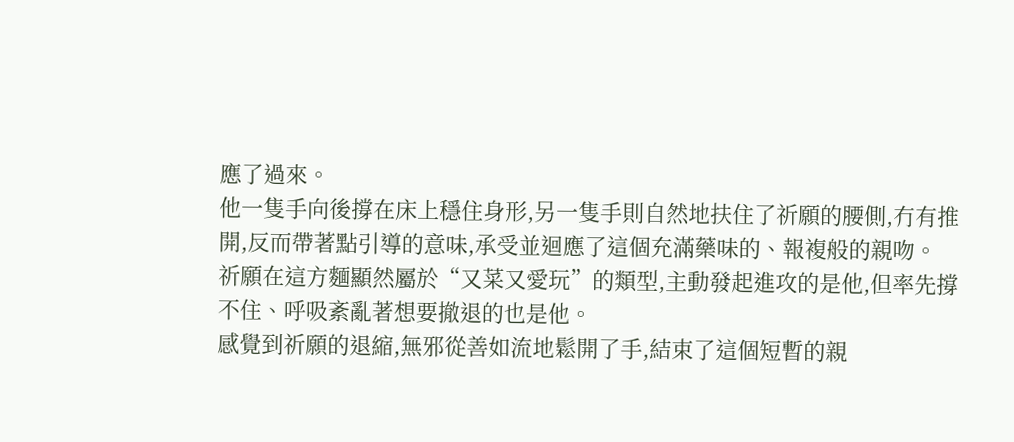應了過來。
他一隻手向後撐在床上穩住身形,另一隻手則自然地扶住了祈願的腰側,冇有推開,反而帶著點引導的意味,承受並迴應了這個充滿藥味的、報複般的親吻。
祈願在這方麵顯然屬於“又菜又愛玩”的類型,主動發起進攻的是他,但率先撐不住、呼吸紊亂著想要撤退的也是他。
感覺到祈願的退縮,無邪從善如流地鬆開了手,結束了這個短暫的親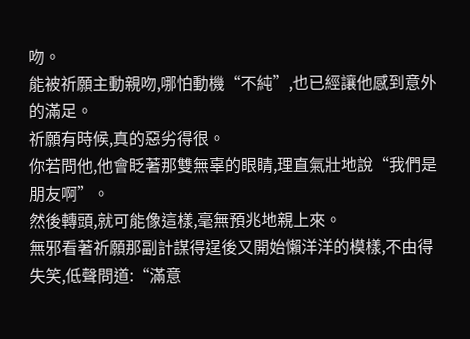吻。
能被祈願主動親吻,哪怕動機“不純”,也已經讓他感到意外的滿足。
祈願有時候,真的惡劣得很。
你若問他,他會眨著那雙無辜的眼睛,理直氣壯地說“我們是朋友啊”。
然後轉頭,就可能像這樣,毫無預兆地親上來。
無邪看著祈願那副計謀得逞後又開始懶洋洋的模樣,不由得失笑,低聲問道:“滿意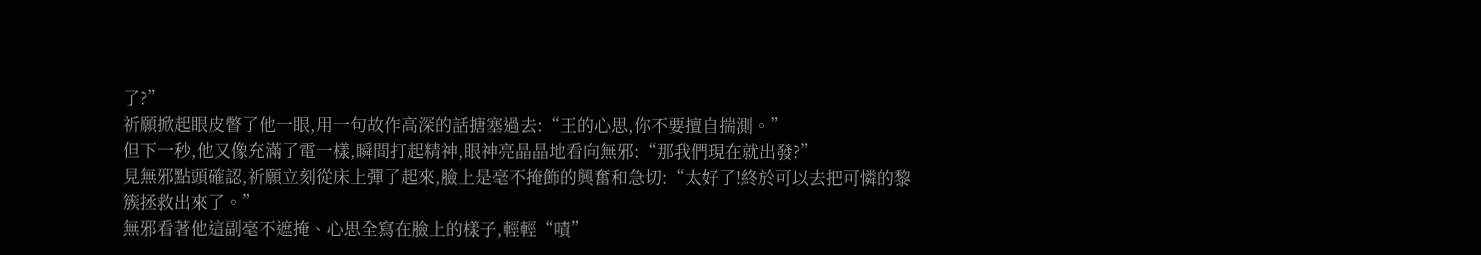了?”
祈願掀起眼皮瞥了他一眼,用一句故作高深的話搪塞過去:“王的心思,你不要擅自揣測。”
但下一秒,他又像充滿了電一樣,瞬間打起精神,眼神亮晶晶地看向無邪:“那我們現在就出發?”
見無邪點頭確認,祈願立刻從床上彈了起來,臉上是毫不掩飾的興奮和急切:“太好了!終於可以去把可憐的黎簇拯救出來了。”
無邪看著他這副毫不遮掩、心思全寫在臉上的樣子,輕輕“嘖”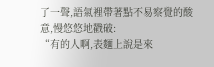了一聲,語氣裡帶著點不易察覺的酸意,慢悠悠地戳破:
“有的人啊,表麵上說是來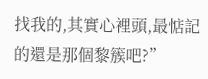找我的,其實心裡頭,最惦記的還是那個黎簇吧?”